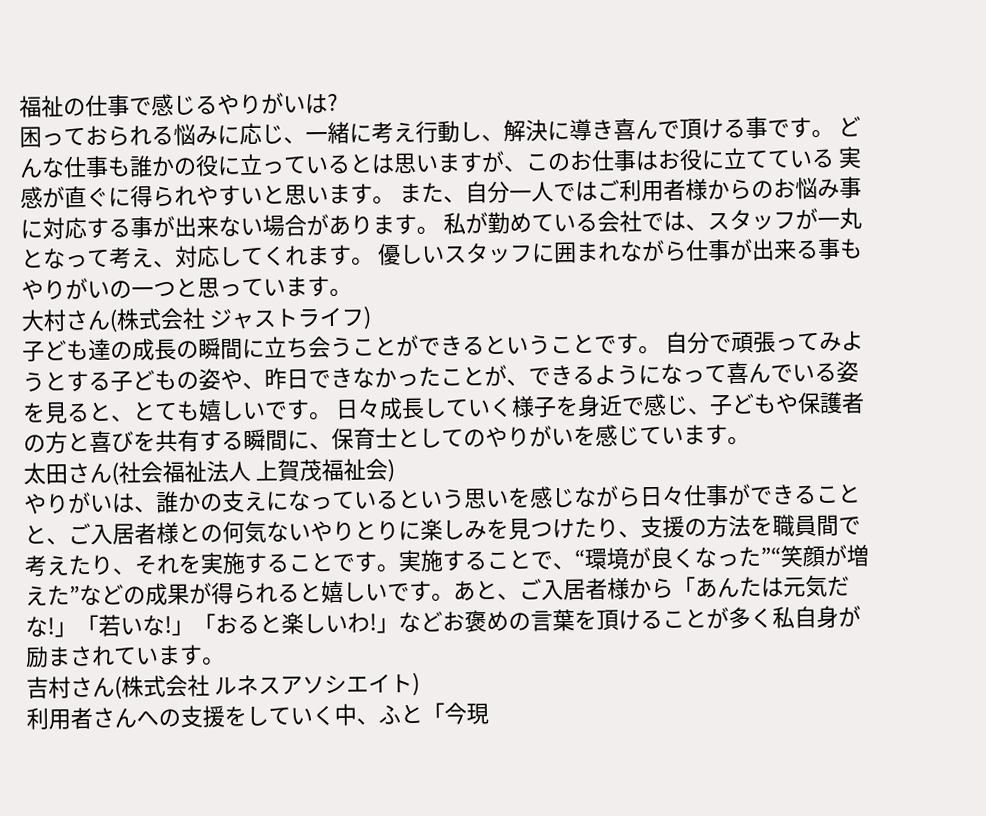福祉の仕事で感じるやりがいは?
困っておられる悩みに応じ、一緒に考え行動し、解決に導き喜んで頂ける事です。 どんな仕事も誰かの役に立っているとは思いますが、このお仕事はお役に立てている 実感が直ぐに得られやすいと思います。 また、自分一人ではご利用者様からのお悩み事に対応する事が出来ない場合があります。 私が勤めている会社では、スタッフが一丸となって考え、対応してくれます。 優しいスタッフに囲まれながら仕事が出来る事もやりがいの一つと思っています。
大村さん(株式会社 ジャストライフ)
子ども達の成長の瞬間に立ち会うことができるということです。 自分で頑張ってみようとする子どもの姿や、昨日できなかったことが、できるようになって喜んでいる姿を見ると、とても嬉しいです。 日々成長していく様子を身近で感じ、子どもや保護者の方と喜びを共有する瞬間に、保育士としてのやりがいを感じています。
太田さん(社会福祉法人 上賀茂福祉会)
やりがいは、誰かの支えになっているという思いを感じながら日々仕事ができることと、ご入居者様との何気ないやりとりに楽しみを見つけたり、支援の方法を職員間で考えたり、それを実施することです。実施することで、“環境が良くなった”“笑顔が増えた”などの成果が得られると嬉しいです。あと、ご入居者様から「あんたは元気だな!」「若いな!」「おると楽しいわ!」などお褒めの言葉を頂けることが多く私自身が励まされています。
吉村さん(株式会社 ルネスアソシエイト)
利用者さんへの支援をしていく中、ふと「今現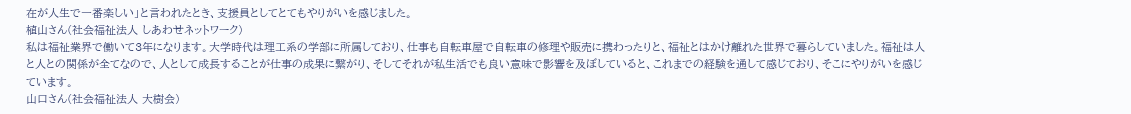在が人生で一番楽しい」と言われたとき、支援員としてとてもやりがいを感じました。
植山さん(社会福祉法人 しあわせネットワーク)
私は福祉業界で働いて3年になります。大学時代は理工系の学部に所属しており、仕事も自転車屋で自転車の修理や販売に携わったりと、福祉とはかけ離れた世界で暮らしていました。福祉は人と人との関係が全てなので、人として成長することが仕事の成果に繋がり、そしてそれが私生活でも良い意味で影響を及ぼしていると、これまでの経験を通して感じており、そこにやりがいを感じています。
山口さん(社会福祉法人 大樹会)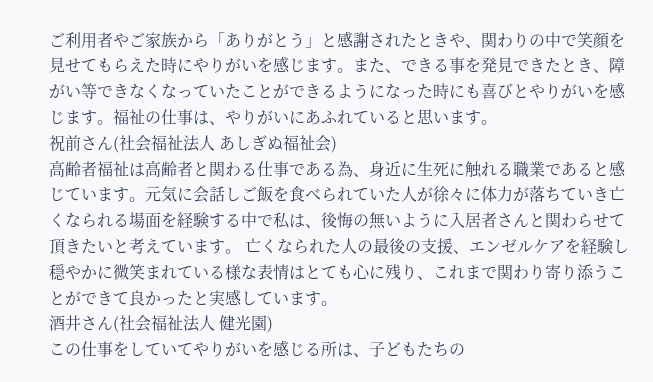ご利用者やご家族から「ありがとう」と感謝されたときや、関わりの中で笑顔を見せてもらえた時にやりがいを感じます。また、できる事を発見できたとき、障がい等できなくなっていたことができるようになった時にも喜びとやりがいを感じます。福祉の仕事は、やりがいにあふれていると思います。
祝前さん(社会福祉法人 あしぎぬ福祉会)
高齢者福祉は高齢者と関わる仕事である為、身近に生死に触れる職業であると感じています。元気に会話しご飯を食べられていた人が徐々に体力が落ちていき亡くなられる場面を経験する中で私は、後悔の無いように入居者さんと関わらせて頂きたいと考えています。 亡くなられた人の最後の支援、エンゼルケアを経験し穏やかに微笑まれている様な表情はとても心に残り、これまで関わり寄り添うことができて良かったと実感しています。
酒井さん(社会福祉法人 健光園)
この仕事をしていてやりがいを感じる所は、子どもたちの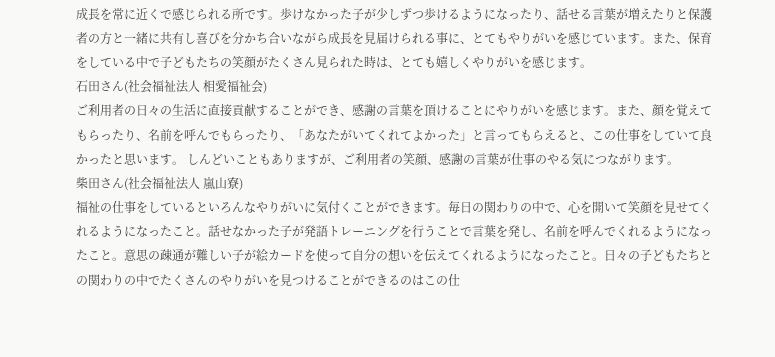成長を常に近くで感じられる所です。歩けなかった子が少しずつ歩けるようになったり、話せる言葉が増えたりと保護者の方と一緒に共有し喜びを分かち合いながら成長を見届けられる事に、とてもやりがいを感じています。また、保育をしている中で子どもたちの笑顔がたくさん見られた時は、とても嬉しくやりがいを感じます。
石田さん(社会福祉法人 相愛福祉会)
ご利用者の日々の生活に直接貢献することができ、感謝の言葉を頂けることにやりがいを感じます。また、顔を覚えてもらったり、名前を呼んでもらったり、「あなたがいてくれてよかった」と言ってもらえると、この仕事をしていて良かったと思います。 しんどいこともありますが、ご利用者の笑顔、感謝の言葉が仕事のやる気につながります。
柴田さん(社会福祉法人 嵐山寮)
福祉の仕事をしているといろんなやりがいに気付くことができます。毎日の関わりの中で、心を開いて笑顔を見せてくれるようになったこと。話せなかった子が発語トレーニングを行うことで言葉を発し、名前を呼んでくれるようになったこと。意思の疎通が難しい子が絵カードを使って自分の想いを伝えてくれるようになったこと。日々の子どもたちとの関わりの中でたくさんのやりがいを見つけることができるのはこの仕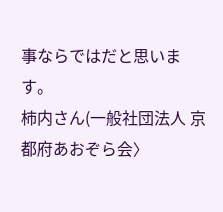事ならではだと思います。
柿内さん(一般社団法人 京都府あおぞら会〉